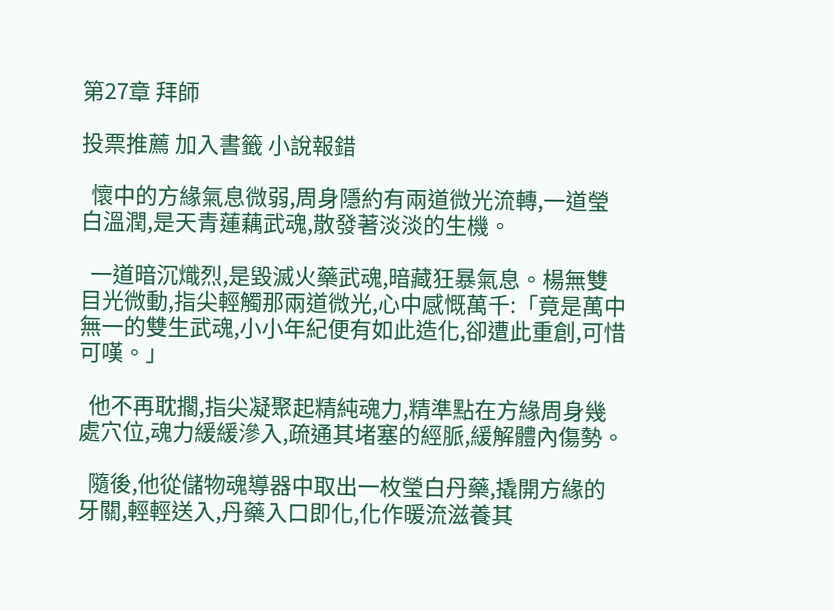第27章 拜師

投票推薦 加入書籤 小說報錯

  懷中的方緣氣息微弱,周身隱約有兩道微光流轉,一道瑩白溫潤,是天青蓮藕武魂,散發著淡淡的生機。

  一道暗沉熾烈,是毀滅火藥武魂,暗藏狂暴氣息。楊無雙目光微動,指尖輕觸那兩道微光,心中感慨萬千:「竟是萬中無一的雙生武魂,小小年紀便有如此造化,卻遭此重創,可惜可嘆。」

  他不再耽擱,指尖凝聚起精純魂力,精準點在方緣周身幾處穴位,魂力緩緩滲入,疏通其堵塞的經脈,緩解體內傷勢。

  隨後,他從儲物魂導器中取出一枚瑩白丹藥,撬開方緣的牙關,輕輕送入,丹藥入口即化,化作暖流滋養其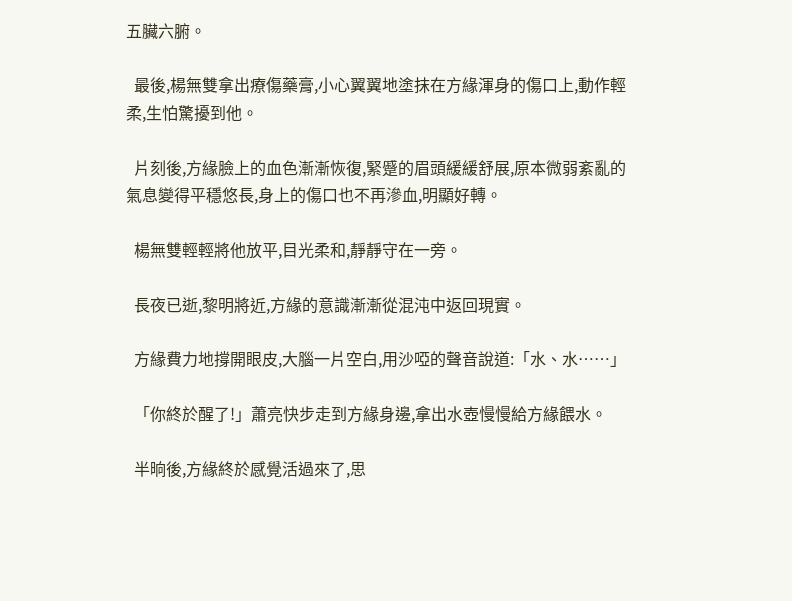五臟六腑。

  最後,楊無雙拿出療傷藥膏,小心翼翼地塗抹在方緣渾身的傷口上,動作輕柔,生怕驚擾到他。

  片刻後,方緣臉上的血色漸漸恢復,緊蹙的眉頭緩緩舒展,原本微弱紊亂的氣息變得平穩悠長,身上的傷口也不再滲血,明顯好轉。

  楊無雙輕輕將他放平,目光柔和,靜靜守在一旁。

  長夜已逝,黎明將近,方緣的意識漸漸從混沌中返回現實。

  方緣費力地撐開眼皮,大腦一片空白,用沙啞的聲音說道:「水、水……」

  「你終於醒了!」蕭亮快步走到方緣身邊,拿出水壺慢慢給方緣餵水。

  半晌後,方緣終於感覺活過來了,思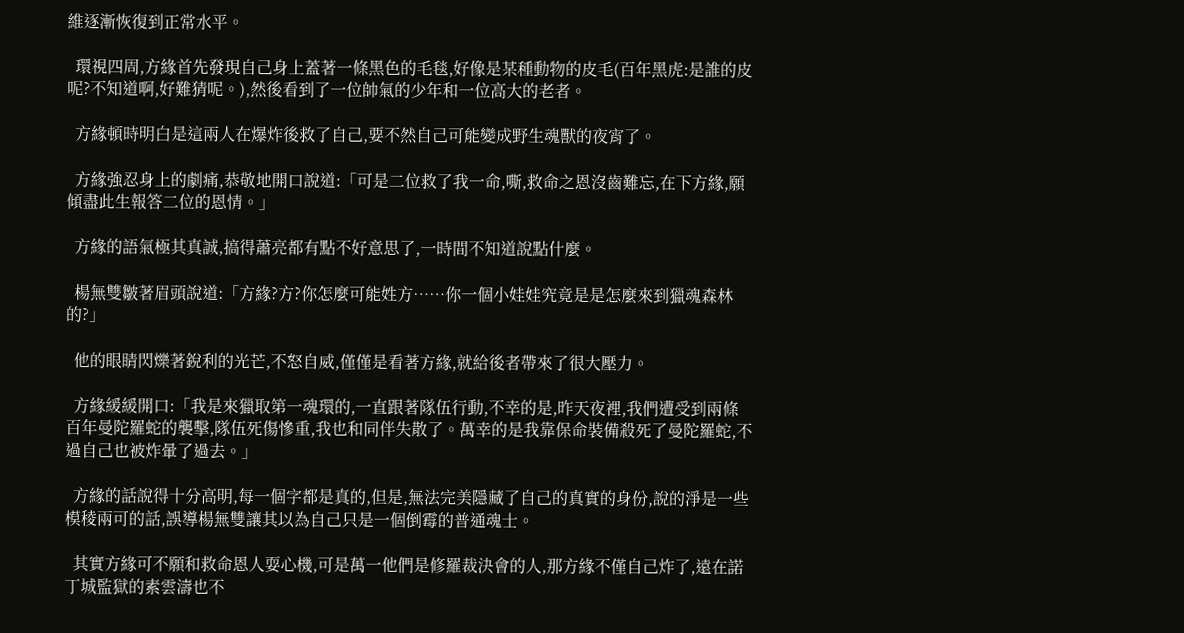維逐漸恢復到正常水平。

  環視四周,方緣首先發現自己身上蓋著一條黑色的毛毯,好像是某種動物的皮毛(百年黑虎:是誰的皮呢?不知道啊,好難猜呢。),然後看到了一位帥氣的少年和一位高大的老者。

  方緣頓時明白是這兩人在爆炸後救了自己,要不然自己可能變成野生魂獸的夜宵了。

  方緣強忍身上的劇痛,恭敬地開口說道:「可是二位救了我一命,嘶,救命之恩沒齒難忘,在下方緣,願傾盡此生報答二位的恩情。」

  方緣的語氣極其真誠,搞得蕭亮都有點不好意思了,一時間不知道說點什麼。

  楊無雙皺著眉頭說道:「方緣?方?你怎麼可能姓方……你一個小娃娃究竟是是怎麼來到獵魂森林的?」

  他的眼睛閃爍著銳利的光芒,不怒自威,僅僅是看著方緣,就給後者帶來了很大壓力。

  方緣緩緩開口:「我是來獵取第一魂環的,一直跟著隊伍行動,不幸的是,昨天夜裡,我們遭受到兩條百年曼陀羅蛇的襲擊,隊伍死傷慘重,我也和同伴失散了。萬幸的是我靠保命裝備殺死了曼陀羅蛇,不過自己也被炸暈了過去。」

  方緣的話說得十分高明,每一個字都是真的,但是,無法完美隱藏了自己的真實的身份,說的淨是一些模稜兩可的話,誤導楊無雙讓其以為自己只是一個倒霉的普通魂士。

  其實方緣可不願和救命恩人耍心機,可是萬一他們是修羅裁決會的人,那方緣不僅自己炸了,遠在諾丁城監獄的素雲濤也不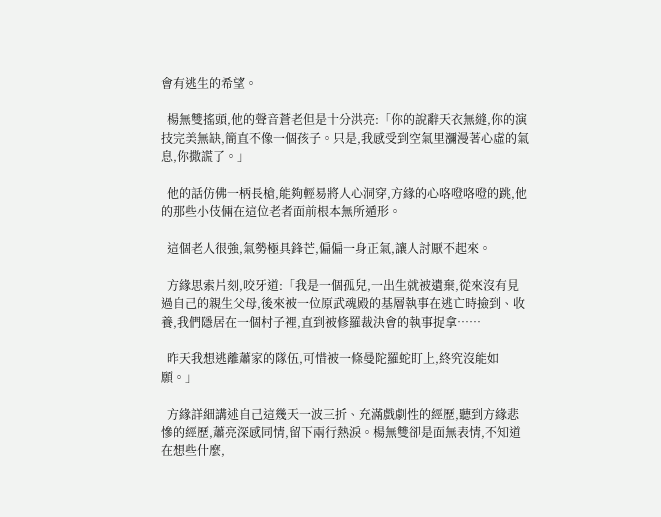會有逃生的希望。

  楊無雙搖頭,他的聲音蒼老但是十分洪亮:「你的說辭天衣無縫,你的演技完美無缺,簡直不像一個孩子。只是,我感受到空氣里瀰漫著心虛的氣息,你撒謊了。」

  他的話仿佛一柄長槍,能夠輕易將人心洞穿,方緣的心咯噔咯噔的跳,他的那些小伎倆在這位老者面前根本無所遁形。

  這個老人很強,氣勢極具鋒芒,偏偏一身正氣,讓人討厭不起來。

  方緣思索片刻,咬牙道:「我是一個孤兒,一出生就被遺棄,從來沒有見過自己的親生父母,後來被一位原武魂殿的基層執事在逃亡時撿到、收養,我們隱居在一個村子裡,直到被修羅裁決會的執事捉拿……

  昨天我想逃離蕭家的隊伍,可惜被一條曼陀羅蛇盯上,終究沒能如願。」

  方緣詳細講述自己這幾天一波三折、充滿戲劇性的經歷,聽到方緣悲慘的經歷,蕭亮深感同情,留下兩行熱淚。楊無雙卻是面無表情,不知道在想些什麼,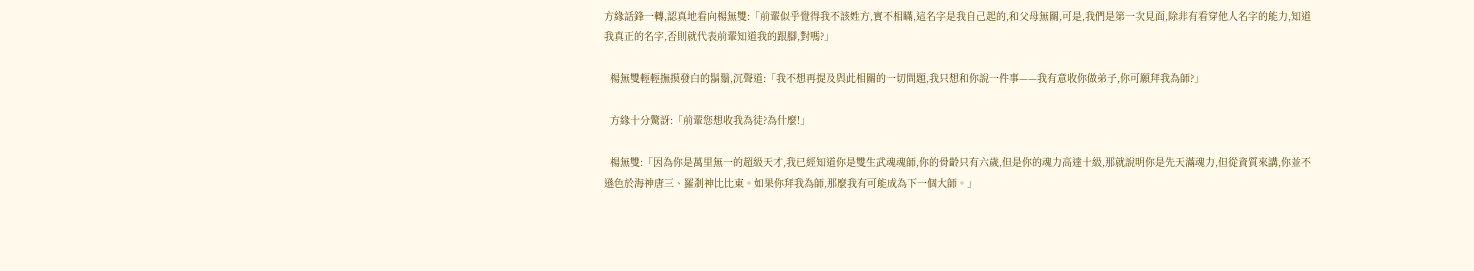方緣話鋒一轉,認真地看向楊無雙:「前輩似乎覺得我不該姓方,實不相瞞,這名字是我自己起的,和父母無關,可是,我們是第一次見面,除非有看穿他人名字的能力,知道我真正的名字,否則就代表前輩知道我的跟腳,對嗎?」

  楊無雙輕輕撫摸發白的鬍鬚,沉聲道:「我不想再提及與此相關的一切問題,我只想和你說一件事——我有意收你做弟子,你可願拜我為師?」

  方緣十分驚訝:「前輩您想收我為徒?為什麼!」

  楊無雙:「因為你是萬里無一的超級天才,我已經知道你是雙生武魂魂師,你的骨齡只有六歲,但是你的魂力高達十級,那就說明你是先天滿魂力,但從資質來講,你並不遜色於海神唐三、羅剎神比比東。如果你拜我為師,那麼我有可能成為下一個大師。」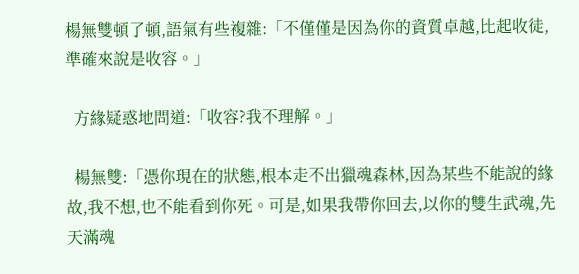楊無雙頓了頓,語氣有些複雜:「不僅僅是因為你的資質卓越,比起收徒,準確來說是收容。」

  方緣疑惑地問道:「收容?我不理解。」

  楊無雙:「憑你現在的狀態,根本走不出獵魂森林,因為某些不能說的緣故,我不想,也不能看到你死。可是,如果我帶你回去,以你的雙生武魂,先天滿魂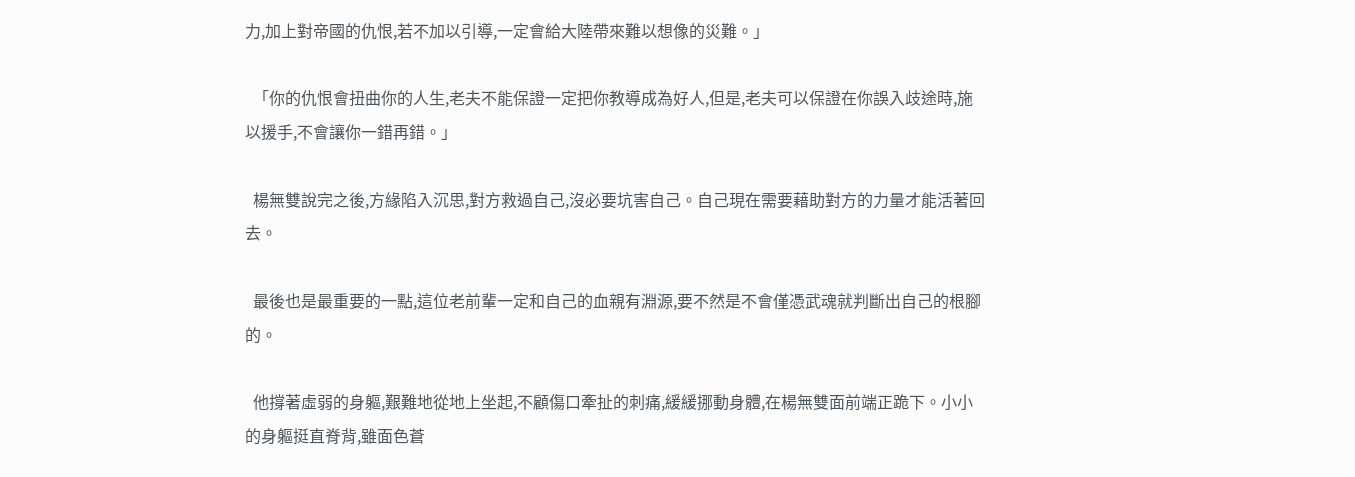力,加上對帝國的仇恨,若不加以引導,一定會給大陸帶來難以想像的災難。」

  「你的仇恨會扭曲你的人生,老夫不能保證一定把你教導成為好人,但是,老夫可以保證在你誤入歧途時,施以援手,不會讓你一錯再錯。」

  楊無雙說完之後,方緣陷入沉思,對方救過自己,沒必要坑害自己。自己現在需要藉助對方的力量才能活著回去。

  最後也是最重要的一點,這位老前輩一定和自己的血親有淵源,要不然是不會僅憑武魂就判斷出自己的根腳的。

  他撐著虛弱的身軀,艱難地從地上坐起,不顧傷口牽扯的刺痛,緩緩挪動身體,在楊無雙面前端正跪下。小小的身軀挺直脊背,雖面色蒼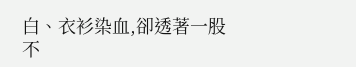白、衣衫染血,卻透著一股不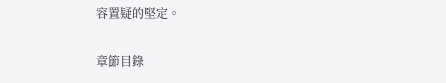容置疑的堅定。

章節目錄